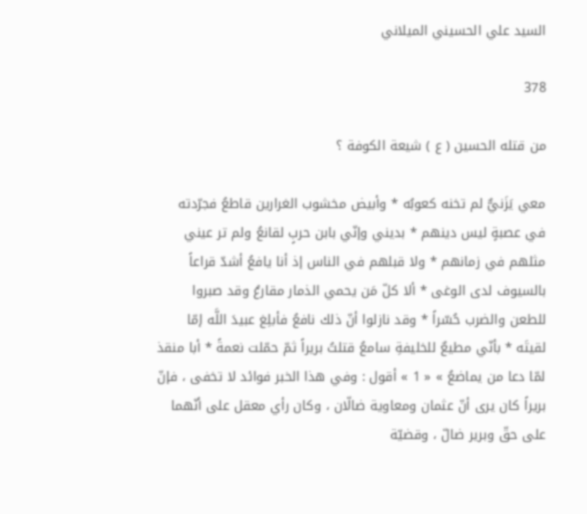السيد علي الحسيني الميلاني

378

من قتله الحسين ( ع ) شيعة الكوفة ؟

معي يَزَنيٌّ لم تخنه كعوبُه * وأبيض مخشوب الغرارين قاطعُ فجرّدته في عصبةٍ ليس دينهم * بديني وإنّي بابن حربٍ لقانعُ ولم تر عيني مثلهم في زمانهم * ولا قبلهم في الناس إذ أنا يافعُ أشدّ قراعاً بالسيوف لدى الوغى * ألا كلّ مَن يحمي الذمار مقارعُ وقد صبروا للطعن والضرب حُسّراً * وقد نازلوا أنّ ذلك نافعُ فأبلِغ عبيدَ اللَّه إمّا لقيتَه * بأنّي مطيعٌ للخليفةِ سامعُ قتلتُ بريراً ثمّ حمّلت نعمةً * أبا منقذ لمّا دعا من يماضعُ » « 1 » أقول : وفي هذا الخبر فوائد لا تخفى ، فإنّ بريراً كان يرى أنّ عثمان ومعاوية ضالّان ، وكان رأي معقل على أنّهما على حقّ وبرير ضالّ ، وقضيّة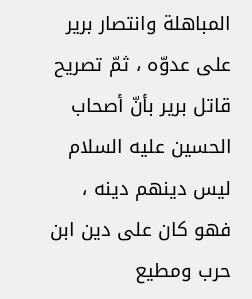المباهلة وانتصار برير على عدوّه ، ثمّ تصريح قاتل برير بأنّ أصحاب الحسين عليه السلام ليس دينهم دينه ، فهو كان على دين ابن حرب ومطيع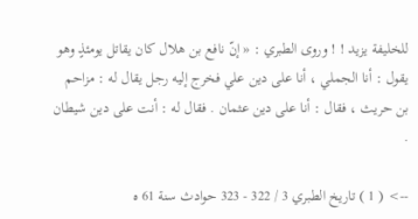للخليفة يزيد ! ! وروى الطبري : « إنّ نافع بن هلال كان يقاتل يومئذٍ وهو يقول : أنا الجملي ، أنا على دين علي فخرج إليه رجل يقال له : مزاحم بن حريث ، فقال : أنا على دين عثمان . فقال له : أنت على دين شيطان .

--> ( 1 ) تاريخ الطبري 3 / 322 - 323 حوادث سنة 61 ه